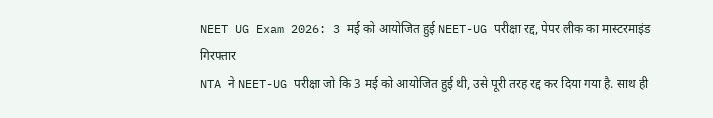NEET UG Exam 2026: 3 मई को आयोजित हुई NEET-UG परीक्षा रद्द, पेपर लीक का मास्टरमाइंड गिरफ्तार
NTA ने NEET-UG परीक्षा जो कि 3 मई को आयोजित हुई थी, उसे पूरी तरह रद्द कर दिया गया है. साथ ही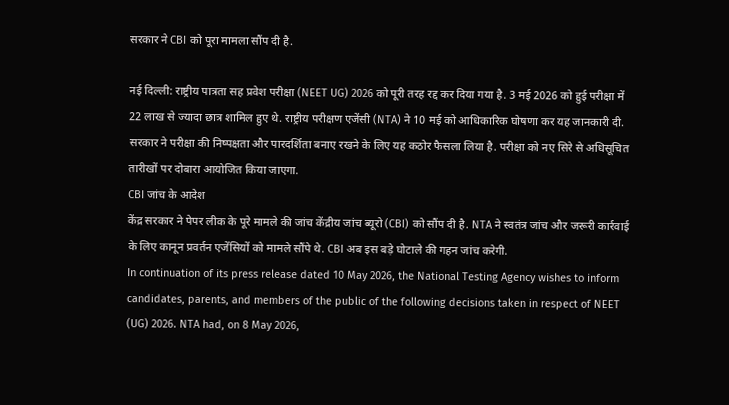सरकार ने CBI को पूरा मामला सौंप दी है.

नई दिल्ली: राष्ट्रीय पात्रता सह प्रवेश परीक्षा (NEET UG) 2026 को पूरी तरह रद्द कर दिया गया है. 3 मई 2026 को हुई परीक्षा में 22 लाख से ज्यादा छात्र शामिल हुए थे. राष्ट्रीय परीक्षण एजेंसी (NTA) ने 10 मई को आधिकारिक घोषणा कर यह जानकारी दी.
सरकार ने परीक्षा की निष्पक्षता और पारदर्शिता बनाए रखने के लिए यह कठोर फैसला लिया है. परीक्षा को नए सिरे से अधिसूचित तारीखों पर दोबारा आयोजित किया जाएगा.
CBI जांच के आदेश
केंद्र सरकार ने पेपर लीक के पूरे मामले की जांच केंद्रीय जांच ब्यूरो (CBI) को सौंप दी है. NTA ने स्वतंत्र जांच और जरूरी कार्रवाई के लिए कानून प्रवर्तन एजेंसियों को मामले सौंपे थे. CBI अब इस बड़े घोटाले की गहन जांच करेगी.
In continuation of its press release dated 10 May 2026, the National Testing Agency wishes to inform candidates, parents, and members of the public of the following decisions taken in respect of NEET (UG) 2026. NTA had, on 8 May 2026,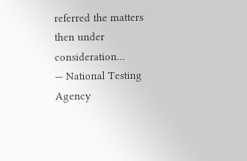referred the matters then under consideration…
— National Testing Agency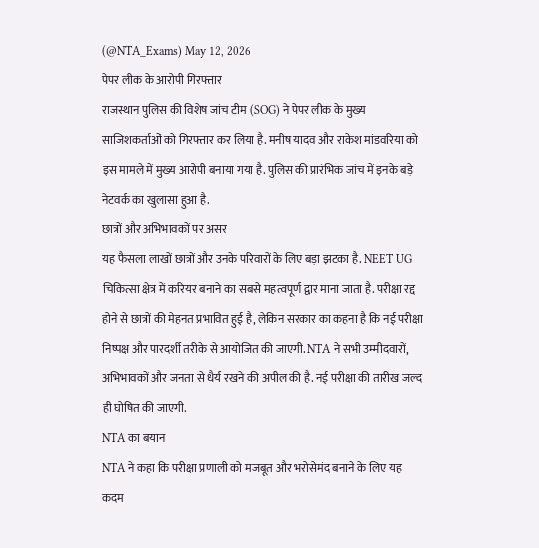(@NTA_Exams) May 12, 2026
पेपर लीक के आरोपी गिरफ्तार
राजस्थान पुलिस की विशेष जांच टीम (SOG) ने पेपर लीक के मुख्य साजिशकर्ताओं को गिरफ्तार कर लिया है. मनीष यादव और राकेश मांडवरिया को इस मामले में मुख्य आरोपी बनाया गया है. पुलिस की प्रारंभिक जांच में इनके बड़े नेटवर्क का खुलासा हुआ है.
छात्रों और अभिभावकों पर असर
यह फैसला लाखों छात्रों और उनके परिवारों के लिए बड़ा झटका है. NEET UG चिकित्सा क्षेत्र में करियर बनाने का सबसे महत्वपूर्ण द्वार माना जाता है. परीक्षा रद्द होने से छात्रों की मेहनत प्रभावित हुई है, लेकिन सरकार का कहना है कि नई परीक्षा निष्पक्ष और पारदर्शी तरीके से आयोजित की जाएगी. NTA ने सभी उम्मीदवारों, अभिभावकों और जनता से धैर्य रखने की अपील की है. नई परीक्षा की तारीख जल्द ही घोषित की जाएगी.
NTA का बयान
NTA ने कहा कि परीक्षा प्रणाली को मजबूत और भरोसेमंद बनाने के लिए यह कदम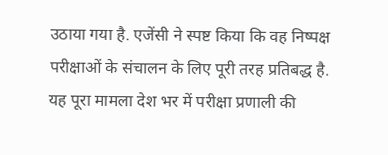उठाया गया है. एजेंसी ने स्पष्ट किया कि वह निष्पक्ष परीक्षाओं के संचालन के लिए पूरी तरह प्रतिबद्ध है.
यह पूरा मामला देश भर में परीक्षा प्रणाली की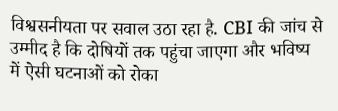विश्वसनीयता पर सवाल उठा रहा है. CBI की जांच से उम्मीद है कि दोषियों तक पहुंचा जाएगा और भविष्य में ऐसी घटनाओं को रोका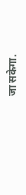जा सकेगा.